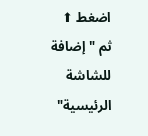اضغط ⬆ ثم "إضافة للشاشة الرئيسية"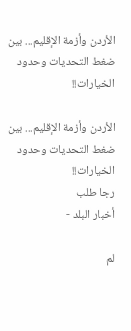الأردن وأزمة الإقليم... بين ضغط التحديات وحدود الخيارات!!

الأردن وأزمة الإقليم... بين ضغط التحديات وحدود الخيارات!!
رجا طلب
أخبار البلد -

لم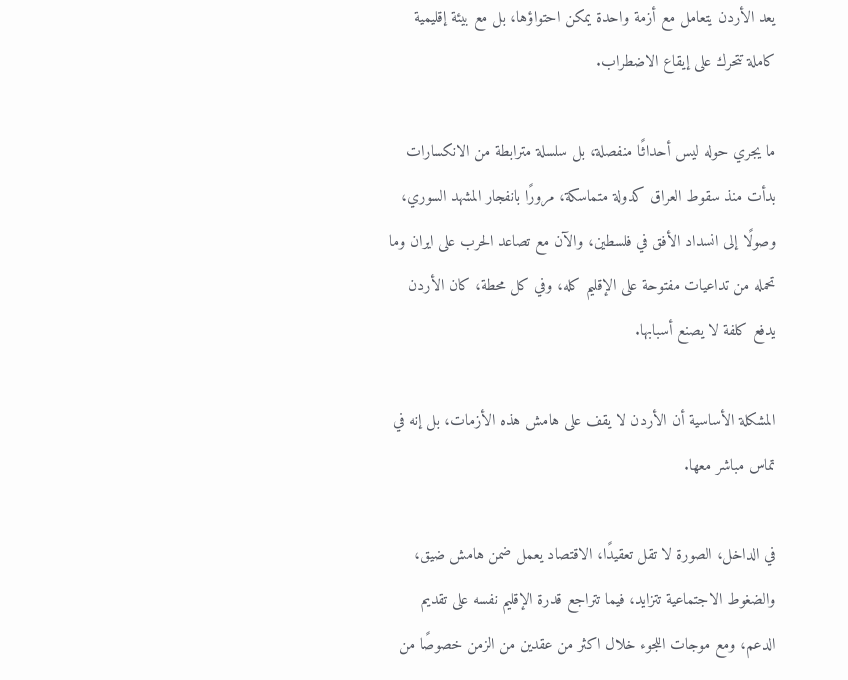يعد الأردن يتعامل مع أزمة واحدة يمكن احتواؤها، بل مع بيئة إقليمية كاملة تتحرك على إيقاع الاضطراب.

ما يجري حوله ليس أحداثًا منفصلة، بل سلسلة مترابطة من الانكسارات بدأت منذ سقوط العراق كدولة متماسكة، مرورًا بانفجار المشهد السوري، وصولًا إلى انسداد الأفق في فلسطين، والآن مع تصاعد الحرب على ايران وما تحمله من تداعيات مفتوحة على الإقليم كله، وفي كل محطة، كان الأردن يدفع كلفة لا يصنع أسبابها.

المشكلة الأساسية أن الأردن لا يقف على هامش هذه الأزمات، بل إنه في تماس مباشر معها.

في الداخل، الصورة لا تقل تعقيدًا، الاقتصاد يعمل ضمن هامش ضيق، والضغوط الاجتماعية تتزايد، فيما تتراجع قدرة الإقليم نفسه على تقديم الدعم، ومع موجات اللجوء خلال اكثر من عقدين من الزمن خصوصًا من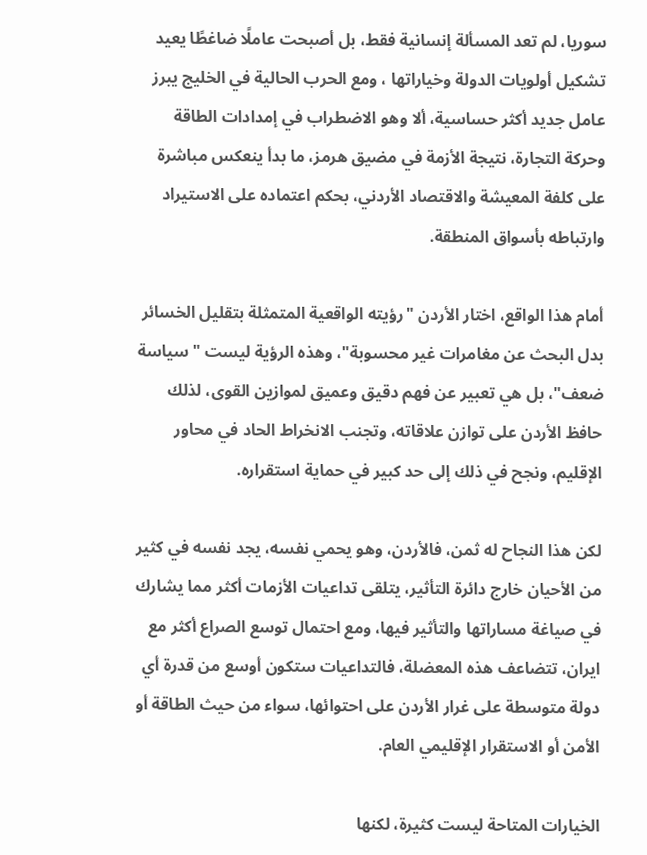سوريا، لم تعد المسألة إنسانية فقط، بل أصبحت عاملًا ضاغطًا يعيد تشكيل أولويات الدولة وخياراتها ، ومع الحرب الحالية في الخليج يبرز عامل جديد أكثر حساسية، ألا وهو الاضطراب في إمدادات الطاقة وحركة التجارة، نتيجة الأزمة في مضيق هرمز، ما بدأ ينعكس مباشرة على كلفة المعيشة والاقتصاد الأردني، بحكم اعتماده على الاستيراد وارتباطه بأسواق المنطقة.

أمام هذا الواقع، اختار الأردن "رؤيته الواقعية المتمثلة بتقليل الخسائر بدل البحث عن مغامرات غير محسوبة"، وهذه الرؤية ليست "سياسة ضعف"، بل هي تعبير عن فهم دقيق وعميق لموازين القوى، لذلك حافظ الأردن على توازن علاقاته، وتجنب الانخراط الحاد في محاور الإقليم، ونجح في ذلك إلى حد كبير في حماية استقراره.

لكن هذا النجاح له ثمن، فالأردن، وهو يحمي نفسه، يجد نفسه في كثير من الأحيان خارج دائرة التأثير، يتلقى تداعيات الأزمات أكثر مما يشارك في صياغة مساراتها والتأثير فيها، ومع احتمال توسع الصراع أكثر مع ايران، تتضاعف هذه المعضلة، فالتداعيات ستكون أوسع من قدرة أي دولة متوسطة على غرار الأردن على احتوائها، سواء من حيث الطاقة أو الأمن أو الاستقرار الإقليمي العام.

الخيارات المتاحة ليست كثيرة، لكنها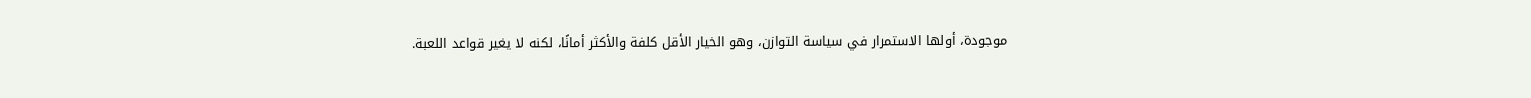موجودة، أولها الاستمرار في سياسة التوازن، وهو الخيار الأقل كلفة والأكثر أمانًا، لكنه لا يغير قواعد اللعبة.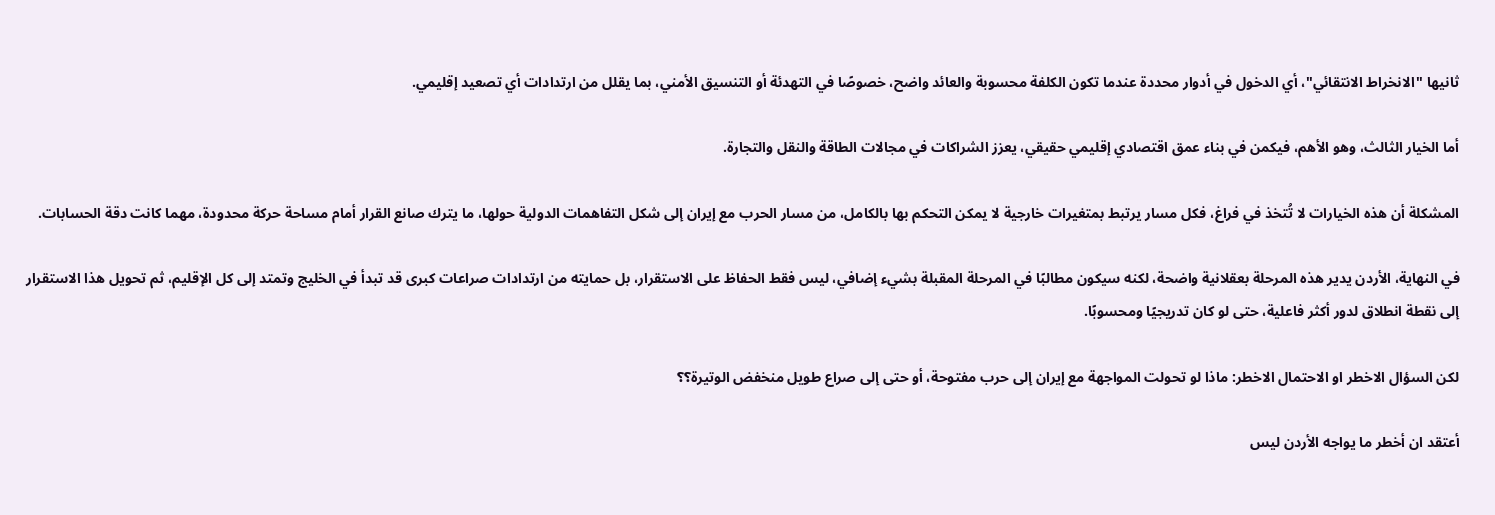ثانيها "الانخراط الانتقائي"، أي الدخول في أدوار محددة عندما تكون الكلفة محسوبة والعائد واضح، خصوصًا في التهدئة أو التنسيق الأمني، بما يقلل من ارتدادات أي تصعيد إقليمي.

أما الخيار الثالث، وهو الأهم، فيكمن في بناء عمق اقتصادي إقليمي حقيقي، يعزز الشراكات في مجالات الطاقة والنقل والتجارة.

المشكلة أن هذه الخيارات لا تُتخذ في فراغ، فكل مسار يرتبط بمتغيرات خارجية لا يمكن التحكم بها بالكامل، من مسار الحرب مع إيران إلى شكل التفاهمات الدولية حولها، ما يترك صانع القرار أمام مساحة حركة محدودة، مهما كانت دقة الحسابات.

في النهاية، الأردن يدير هذه المرحلة بعقلانية واضحة، لكنه سيكون مطالبًا في المرحلة المقبلة بشيء إضافي، ليس فقط الحفاظ على الاستقرار، بل حمايته من ارتدادات صراعات كبرى قد تبدأ في الخليج وتمتد إلى كل الإقليم، ثم تحويل هذا الاستقرار إلى نقطة انطلاق لدور أكثر فاعلية، حتى لو كان تدريجيًا ومحسوبًا.

لكن السؤال الاخطر او الاحتمال الاخطر: ماذا لو تحولت المواجهة مع إيران إلى حرب مفتوحة، أو حتى إلى صراع طويل منخفض الوتيرة؟؟

أعتقد ان أخطر ما يواجه الأردن ليس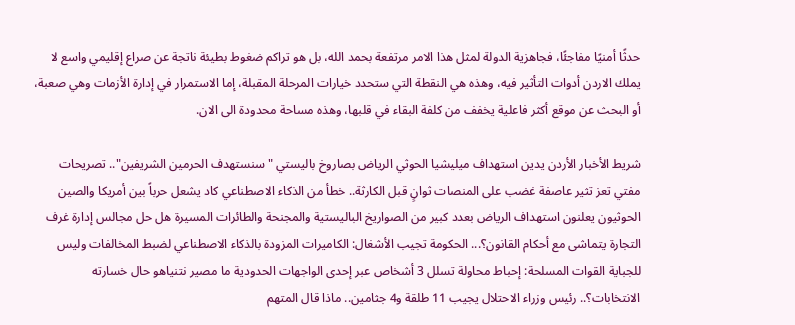حدثًا أمنيًا مفاجئًا، فجاهزية الدولة لمثل هذا الامر مرتفعة بحمد الله، بل هو تراكم ضغوط بطيئة ناتجة عن صراع إقليمي واسع لا يملك الاردن أدوات التأثير فيه، وهذه هي النقطة التي ستحدد خيارات المرحلة المقبلة، إما الاستمرار في إدارة الأزمات وهي صعبة، أو البحث عن موقع أكثر فاعلية يخفف من كلفة البقاء في قلبها، وهذه مساحة محدودة الى الان.

شريط الأخبار الأردن يدين استهداف ميليشيا الحوثي الرياض بصاروخ باليستي "سنستهدف الحرمين الشريفين".. تصريحات مفتي تعز تثير عاصفة غضب على المنصات ثوانٍ قبل الكارثة.. خطأ من الذكاء الاصطناعي كاد يشعل حرباً بين أمريكا والصين الحوثيون يعلنون استهداف الرياض بعدد كبير من الصواريخ الباليستية والمجنحة والطائرات المسيرة هل حل مجالس إدارة غرف التجارة يتماشى مع أحكام القانون؟... الحكومة تجيب الأشغال: الكاميرات المزودة بالذكاء الاصطناعي لضبط المخالفات وليس للجباية القوات المسلحة: إحباط محاولة تسلل 3 أشخاص عبر إحدى الواجهات الحدودية ما مصير نتنياهو حال خسارته الانتخابات؟.. رئيس وزراء الاحتلال يجيب 11 طلقة و4 جثامين.. ماذا قال المتهم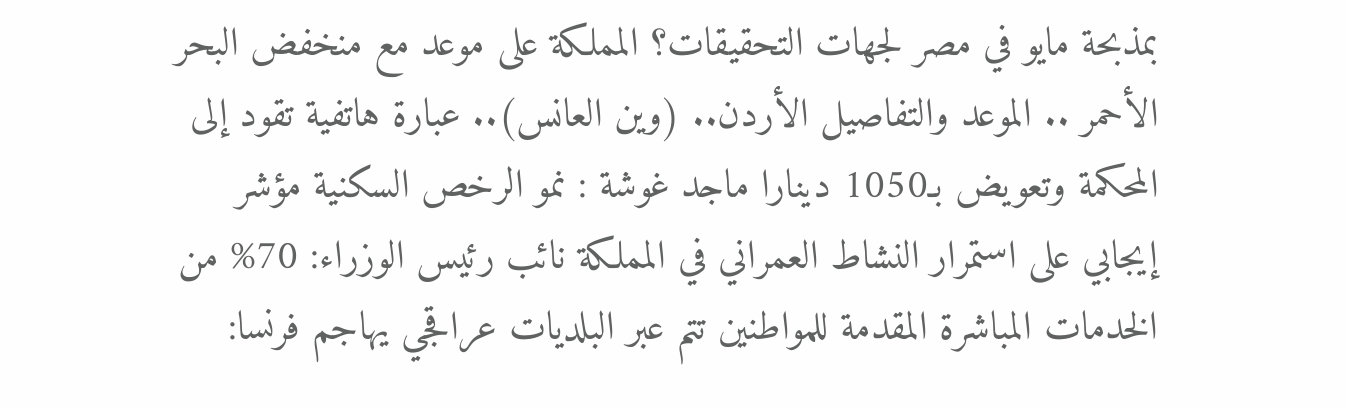بمذبحة مايو في مصر لجهات التحقيقات؟ المملكة على موعد مع منخفض البحر الأحمر .. الموعد والتفاصيل الأردن.. (وين العانس).. عبارة هاتفية تقود إلى المحكمة وتعويض بـ1050 دينارا ماجد غوشة : نمو الرخص السكنية مؤشر إيجابي على استمرار النشاط العمراني في المملكة نائب رئيس الوزراء: 70% من الخدمات المباشرة المقدمة للمواطنين تتم عبر البلديات عراقجي يهاجم فرنسا: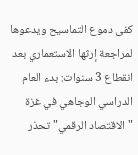كفى دموع التماسيح ويدعوها لمراجعة إرثها الاستعماري بعد انقطاع 3 سنوات: بدء العام الدراسي الوجاهي في غزة "الاقتصاد الرقمي" تحذر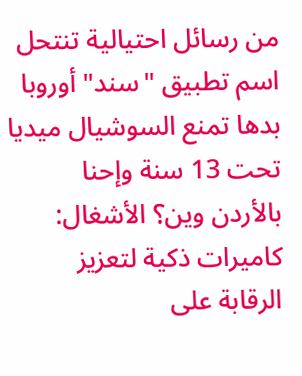من رسائل احتيالية تنتحل اسم تطبيق "سند" أوروبا بدها تمنع السوشيال ميديا تحت 13 سنة وإحنا بالأردن وين؟ الأشغال: كاميرات ذكية لتعزيز الرقابة على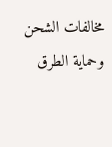مخالفات الشحن وحماية الطرق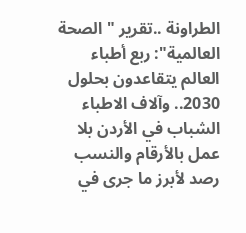الطراونة ..تقرير " الصحة العالمية": ربع أطباء العالم يتقاعدون بحلول 2030.. وآلاف الاطباء الشباب في الأردن بلا عمل بالأرقام والنسب رصد لأبرز ما جرى في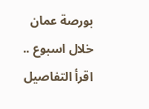بورصة عمان خلال اسبوع .. اقرأ التفاصيل